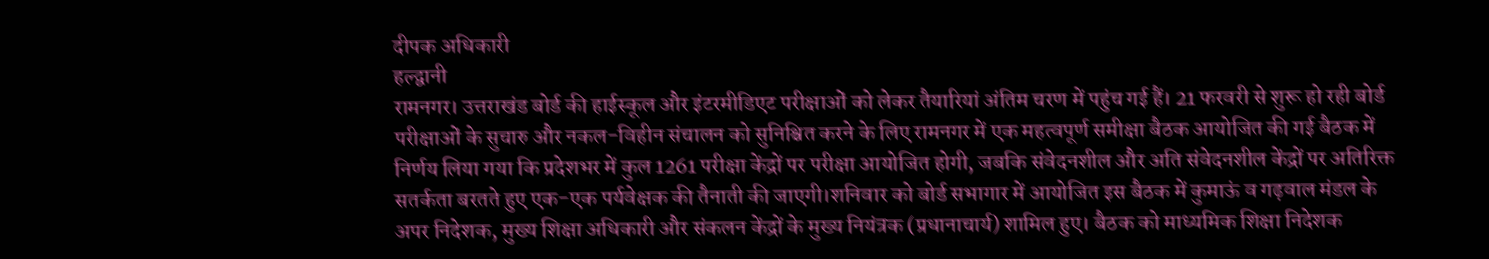दीपक अधिकारी
हल्द्वानी
रामनगर। उत्तराखंड बोर्ड की हाईस्कूल और इंटरमीडिएट परीक्षाओं को लेकर तैयारियां अंतिम चरण में पहुंच गई हैं। 21 फरवरी से शुरू हो रही बोर्ड परीक्षाओं के सुचारु और नकल-विहीन संचालन को सुनिश्चित करने के लिए रामनगर में एक महत्वपूर्ण समीक्षा बैठक आयोजित की गई बैठक में निर्णय लिया गया कि प्रदेशभर में कुल 1261 परीक्षा केंद्रों पर परीक्षा आयोजित होगी, जबकि संवेदनशील और अति संवेदनशील केंद्रों पर अतिरिक्त सतर्कता बरतते हुए एक-एक पर्यवेक्षक की तैनाती की जाएगी।शनिवार को बोर्ड सभागार में आयोजित इस बैठक में कुमाऊं व गढ़वाल मंडल के अपर निदेशक, मुख्य शिक्षा अधिकारी और संकलन केंद्रों के मुख्य नियंत्रक (प्रधानाचार्य) शामिल हुए। बैठक को माध्यमिक शिक्षा निदेशक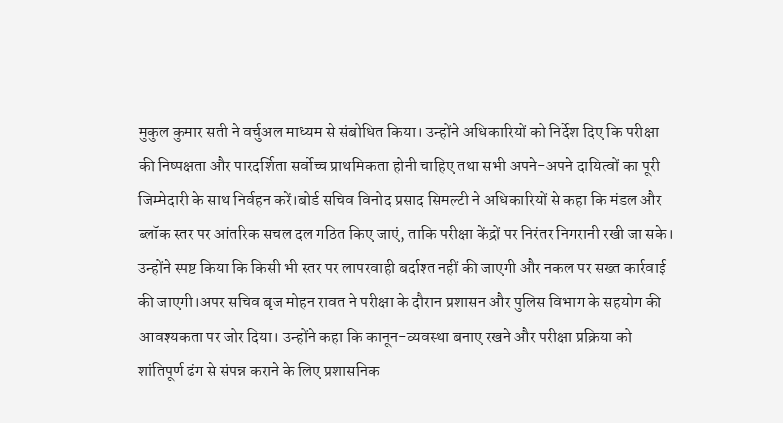मुकुल कुमार सती ने वर्चुअल माध्यम से संबोधित किया। उन्होंने अधिकारियों को निर्देश दिए कि परीक्षा की निष्पक्षता और पारदर्शिता सर्वोच्च प्राथमिकता होनी चाहिए तथा सभी अपने-अपने दायित्वों का पूरी जिम्मेदारी के साथ निर्वहन करें।बोर्ड सचिव विनोद प्रसाद सिमल्टी ने अधिकारियों से कहा कि मंडल और ब्लॉक स्तर पर आंतरिक सचल दल गठित किए जाएं, ताकि परीक्षा केंद्रों पर निरंतर निगरानी रखी जा सके। उन्होंने स्पष्ट किया कि किसी भी स्तर पर लापरवाही बर्दाश्त नहीं की जाएगी और नकल पर सख्त कार्रवाई की जाएगी।अपर सचिव बृज मोहन रावत ने परीक्षा के दौरान प्रशासन और पुलिस विभाग के सहयोग की आवश्यकता पर जोर दिया। उन्होंने कहा कि कानून-व्यवस्था बनाए रखने और परीक्षा प्रक्रिया को शांतिपूर्ण ढंग से संपन्न कराने के लिए प्रशासनिक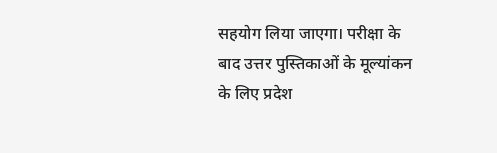सहयोग लिया जाएगा। परीक्षा के बाद उत्तर पुस्तिकाओं के मूल्यांकन के लिए प्रदेश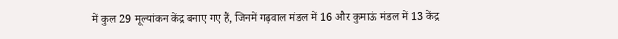में कुल 29 मूल्यांकन केंद्र बनाए गए हैं, जिनमें गढ़वाल मंडल में 16 और कुमाऊं मंडल में 13 केंद्र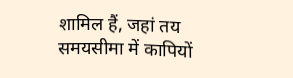शामिल हैं, जहां तय समयसीमा में कापियों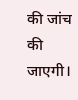की जांच की जाएगी।